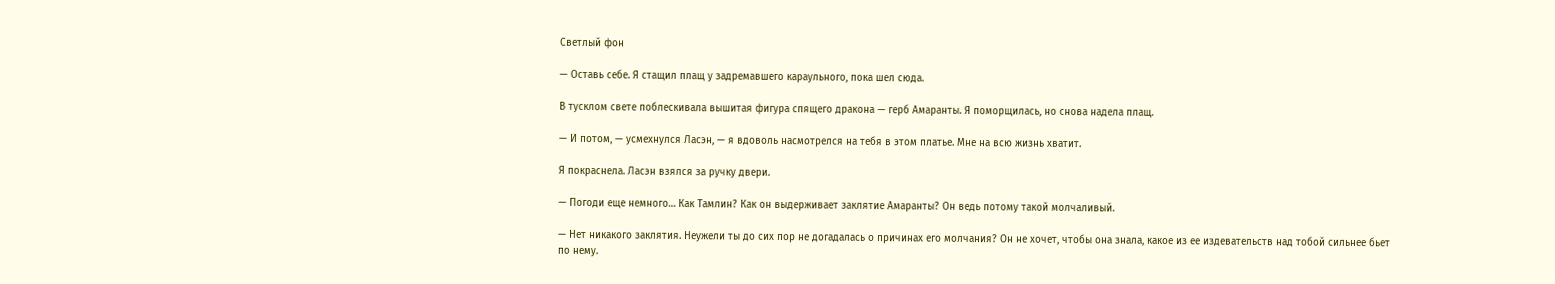Светлый фон

— Оставь себе. Я стащил плащ у задремавшего караульного, пока шел сюда.

В тусклом свете поблескивала вышитая фигура спящего дракона — герб Амаранты. Я поморщилась, но снова надела плащ.

— И потом, — усмехнулся Ласэн, — я вдоволь насмотрелся на тебя в этом платье. Мне на всю жизнь хватит.

Я покраснела. Ласэн взялся за ручку двери.

— Погоди еще немного… Как Тамлин? Как он выдерживает заклятие Амаранты? Он ведь потому такой молчаливый.

— Нет никакого заклятия. Неужели ты до сих пор не догадалась о причинах его молчания? Он не хочет, чтобы она знала, какое из ее издевательств над тобой сильнее бьет по нему.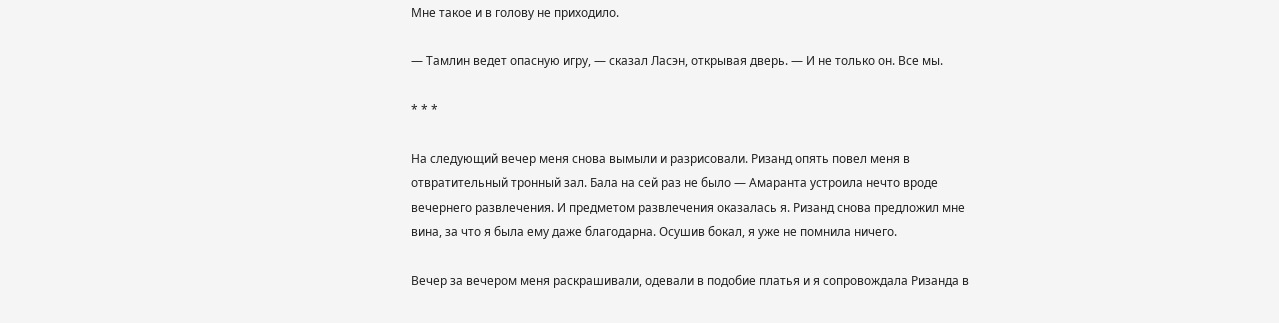Мне такое и в голову не приходило.

— Тамлин ведет опасную игру, — сказал Ласэн, открывая дверь. — И не только он. Все мы.

* * *

На следующий вечер меня снова вымыли и разрисовали. Ризанд опять повел меня в отвратительный тронный зал. Бала на сей раз не было — Амаранта устроила нечто вроде вечернего развлечения. И предметом развлечения оказалась я. Ризанд снова предложил мне вина, за что я была ему даже благодарна. Осушив бокал, я уже не помнила ничего.

Вечер за вечером меня раскрашивали, одевали в подобие платья и я сопровождала Ризанда в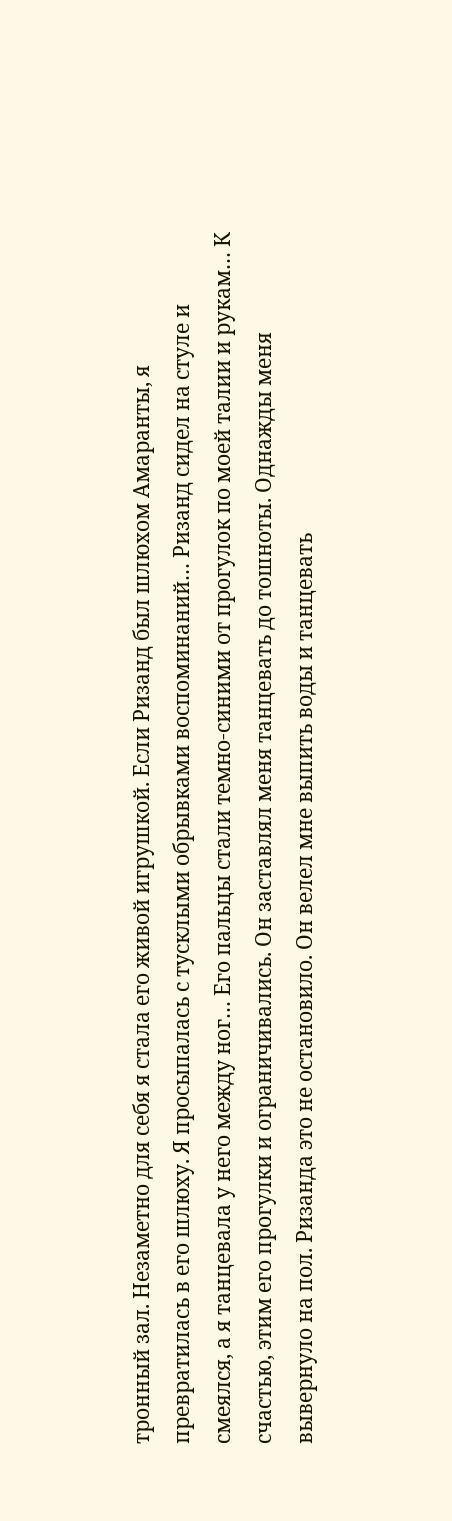тронный зал. Незаметно для себя я стала его живой игрушкой. Если Ризанд был шлюхом Амаранты, я превратилась в его шлюху. Я просыпалась с тусклыми обрывками воспоминаний… Ризанд сидел на стуле и смеялся, а я танцевала у него между ног… Его пальцы стали темно-синими от прогулок по моей талии и рукам… К счастью, этим его прогулки и ограничивались. Он заставлял меня танцевать до тошноты. Однажды меня вывернуло на пол. Ризанда это не остановило. Он велел мне выпить воды и танцевать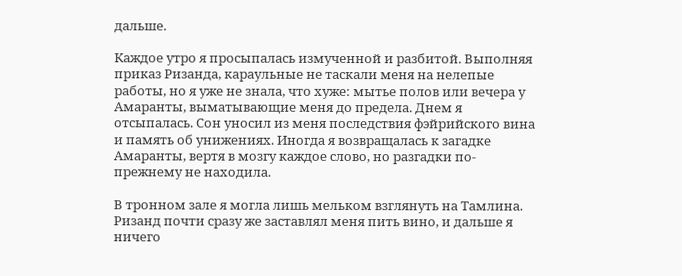дальше.

Каждое утро я просыпалась измученной и разбитой. Выполняя приказ Ризанда, караульные не таскали меня на нелепые работы, но я уже не знала, что хуже: мытье полов или вечера у Амаранты, выматывающие меня до предела. Днем я отсыпалась. Сон уносил из меня последствия фэйрийского вина и память об унижениях. Иногда я возвращалась к загадке Амаранты, вертя в мозгу каждое слово, но разгадки по-прежнему не находила.

В тронном зале я могла лишь мельком взглянуть на Тамлина. Ризанд почти сразу же заставлял меня пить вино, и дальше я ничего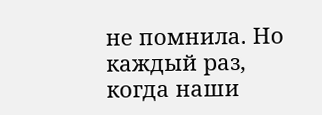не помнила. Но каждый раз, когда наши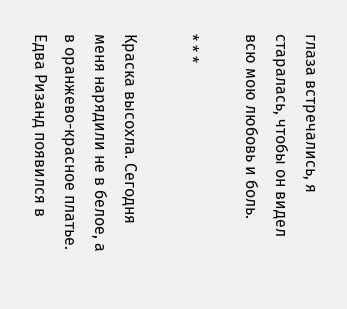глаза встречались, я старалась, чтобы он видел всю мою любовь и боль.

* * *

Краска высохла. Сегодня меня нарядили не в белое, а в оранжево-красное платье. Едва Ризанд появился в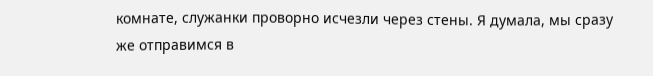комнате, служанки проворно исчезли через стены. Я думала, мы сразу же отправимся в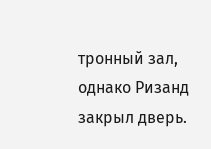тронный зал, однако Ризанд закрыл дверь.